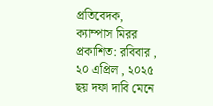প্রতিবেদক, ক্যাম্পাস মিরর প্রকাশিত: রবিবার , ২০ এপ্রিল , ২০২৫
ছয় দফা দাবি মেনে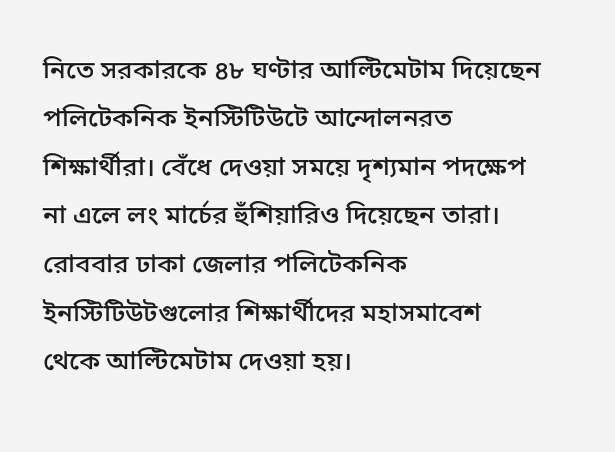নিতে সরকারকে ৪৮ ঘণ্টার আল্টিমেটাম দিয়েছেন পলিটেকনিক ইনস্টিটিউটে আন্দোলনরত শিক্ষার্থীরা। বেঁধে দেওয়া সময়ে দৃশ্যমান পদক্ষেপ না এলে লং মার্চের হুঁশিয়ারিও দিয়েছেন তারা।
রোববার ঢাকা জেলার পলিটেকনিক ইনস্টিটিউটগুলোর শিক্ষার্থীদের মহাসমাবেশ থেকে আল্টিমেটাম দেওয়া হয়।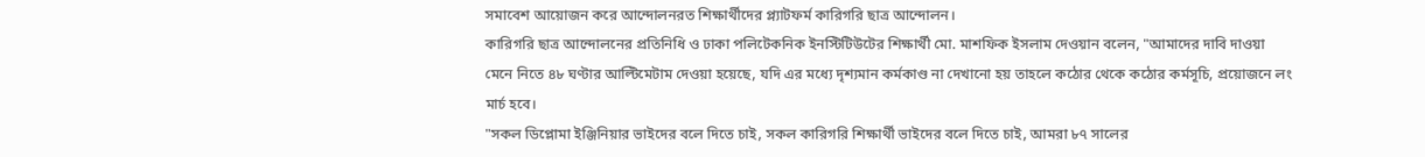সমাবেশ আয়োজন করে আন্দোলনরত শিক্ষার্থীদের প্ল্যাটফর্ম কারিগরি ছাত্র আন্দোলন।
কারিগরি ছাত্র আন্দোলনের প্রতিনিধি ও ঢাকা পলিটেকনিক ইনস্টিটিউটের শিক্ষার্থী মো. মাশফিক ইসলাম দেওয়ান বলেন, "আমাদের দাবি দাওয়া মেনে নিতে ৪৮ ঘণ্টার আল্টিমেটাম দেওয়া হয়েছে, যদি এর মধ্যে দৃশ্যমান কর্মকাণ্ড না দেখানো হয় তাহলে কঠোর থেকে কঠোর কর্মসূচি, প্রয়োজনে লং মার্চ হবে।
"সকল ডিপ্লোমা ইঞ্জিনিয়ার ভাইদের বলে দিতে চাই, সকল কারিগরি শিক্ষার্থী ভাইদের বলে দিতে চাই, আমরা ৮৭ সালের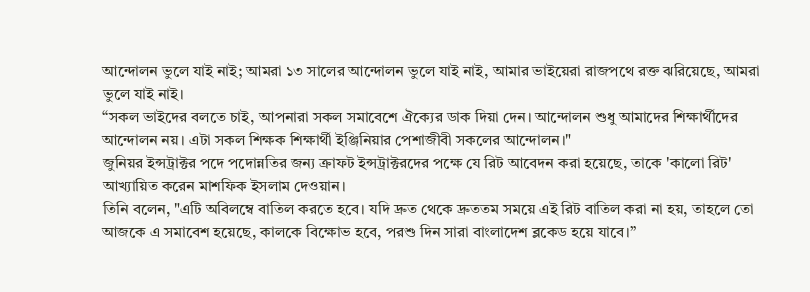আন্দোলন ভুলে যাই নাই; আমরা ১৩ সালের আন্দোলন ভুলে যাই নাই, আমার ভাইয়েরা রাজপথে রক্ত ঝরিয়েছে, আমরা ভুলে যাই নাই।
“সকল ভাইদের বলতে চাই, আপনারা সকল সমাবেশে ঐক্যের ডাক দিয়া দেন। আন্দোলন শুধু আমাদের শিক্ষার্থীদের আন্দোলন নয়। এটা সকল শিক্ষক শিক্ষার্থী ইঞ্জিনিয়ার পেশাজীবী সকলের আন্দোলন।"
জুনিয়র ইন্সট্রাক্টর পদে পদোন্নতির জন্য ক্রাফট ইন্সট্রাক্টরদের পক্ষে যে রিট আবেদন করা হয়েছে, তাকে 'কালো রিট' আখ্যায়িত করেন মাশফিক ইসলাম দেওয়ান।
তিনি বলেন, "এটি অবিলম্বে বাতিল করতে হবে। যদি দ্রুত থেকে দ্রুততম সময়ে এই রিট বাতিল করা না হয়, তাহলে তো আজকে এ সমাবেশ হয়েছে, কালকে বিক্ষোভ হবে, পরশু দিন সারা বাংলাদেশ ব্লকেড হয়ে যাবে।”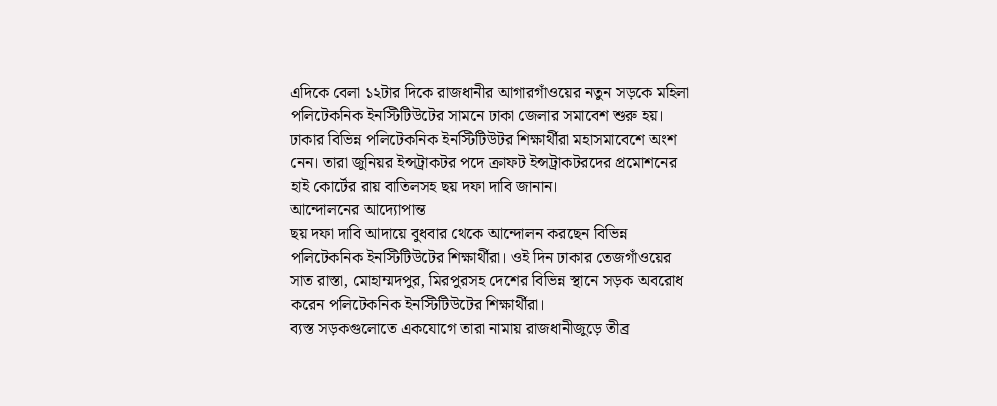এদিকে বেলা ১২টার দিকে রাজধানীর আগারগাঁওয়ের নতুন সড়কে মহিলা পলিটেকনিক ইনস্টিটিউটের সামনে ঢাকা জেলার সমাবেশ শুরু হয়।
ঢাকার বিভিন্ন পলিটেকনিক ইনস্টিটিউটর শিক্ষার্থীরা মহাসমাবেশে অংশ নেন। তারা জুনিয়র ইন্সট্রাকটর পদে ক্রাফট ইন্সট্রাকটরদের প্রমোশনের হাই কোর্টের রায় বাতিলসহ ছয় দফা দাবি জানান।
আন্দোলনের আদ্যোপান্ত
ছয় দফা দাবি আদায়ে বুধবার থেকে আন্দোলন করছেন বিভিন্ন পলিটেকনিক ইনস্টিটিউটের শিক্ষার্থীরা। ওই দিন ঢাকার তেজগাঁওয়ের সাত রাস্তা, মোহাম্মদপুর, মিরপুরসহ দেশের বিভিন্ন স্থানে সড়ক অবরোধ করেন পলিটেকনিক ইনস্টিটিউটের শিক্ষার্থীরা।
ব্যস্ত সড়কগুলোতে একযোগে তারা নামায় রাজধানীজুড়ে তীব্র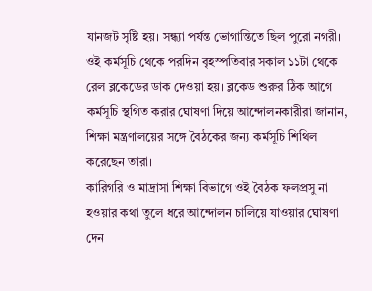যানজট সৃষ্টি হয়। সন্ধ্যা পর্যন্ত ভোগান্তিতে ছিল পুরো নগরী।
ওই কর্মসূচি থেকে পরদিন বৃহস্পতিবার সকাল ১১টা থেকে রেল ব্লকেডের ডাক দেওয়া হয়। ব্লকেড শুরুর ঠিক আগে কর্মসূচি স্থগিত করার ঘোষণা দিয়ে আন্দোলনকারীরা জানান, শিক্ষা মন্ত্রণালয়ের সঙ্গে বৈঠকের জন্য কর্মসূচি শিথিল করেছেন তারা।
কারিগরি ও মাদ্রাসা শিক্ষা বিভাগে ওই বৈঠক ফলপ্রসু না হওয়ার কথা তুলে ধরে আন্দোলন চালিয়ে যাওয়ার ঘোষণা দেন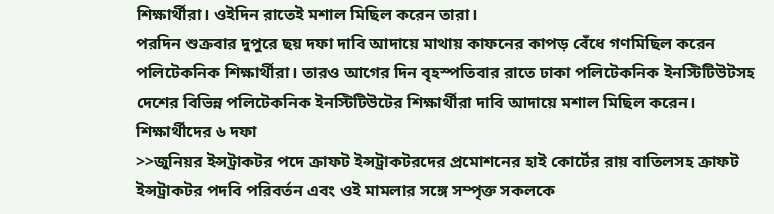শিক্ষার্থীরা। ওইদিন রাতেই মশাল মিছিল করেন তারা।
পরদিন শুক্রবার দুপুরে ছয় দফা দাবি আদায়ে মাথায় কাফনের কাপড় বেঁধে গণমিছিল করেন পলিটেকনিক শিক্ষার্থীরা। তারও আগের দিন বৃহস্পতিবার রাতে ঢাকা পলিটেকনিক ইনস্টিটিউটসহ দেশের বিভিন্ন পলিটেকনিক ইনস্টিটিউটের শিক্ষার্থীরা দাবি আদায়ে মশাল মিছিল করেন।
শিক্ষার্থীদের ৬ দফা
>>জুনিয়র ইন্সট্রাকটর পদে ক্রাফট ইন্সট্রাকটরদের প্রমোশনের হাই কোর্টের রায় বাতিলসহ ক্রাফট ইন্সট্রাকটর পদবি পরিবর্তন এবং ওই মামলার সঙ্গে সম্পৃক্ত সকলকে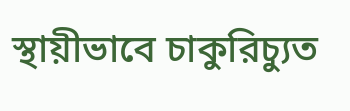স্থায়ীভাবে চাকুরিচ্যুত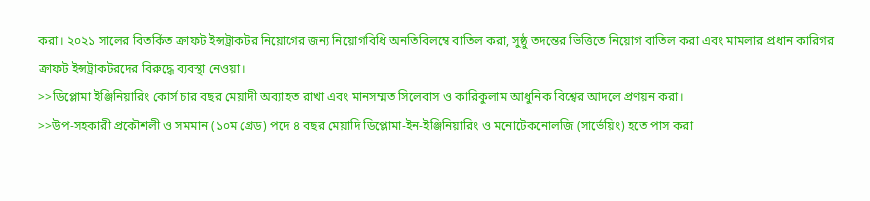করা। ২০২১ সালের বিতর্কিত ক্রাফট ইন্সট্রাকটর নিয়োগের জন্য নিয়োগবিধি অনতিবিলম্বে বাতিল করা, সুষ্ঠু তদন্তের ভিত্তিতে নিয়োগ বাতিল করা এবং মামলার প্রধান কারিগর ক্রাফট ইন্সট্রাকটরদের বিরুদ্ধে ব্যবস্থা নেওয়া।
>>ডিপ্লোমা ইঞ্জিনিয়ারিং কোর্স চার বছর মেয়াদী অব্যাহত রাখা এবং মানসম্মত সিলেবাস ও কারিকুলাম আধুনিক বিশ্বের আদলে প্রণয়ন করা।
>>উপ-সহকারী প্রকৌশলী ও সমমান (১০ম গ্রেড) পদে ৪ বছর মেয়াদি ডিপ্লোমা-ইন-ইঞ্জিনিয়ারিং ও মনোটেকনোলজি (সার্ভেয়িং) হতে পাস করা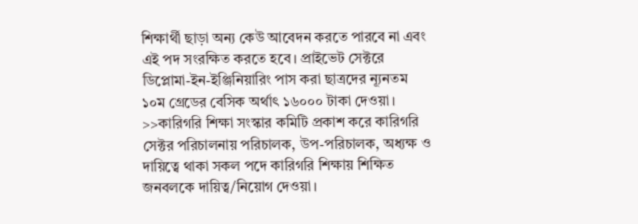শিক্ষার্থী ছাড়া অন্য কেউ আবেদন করতে পারবে না এবং এই পদ সংরক্ষিত করতে হবে। প্রাইভেট সেক্টরে ডিপ্লোমা-ইন-ইঞ্জিনিয়ারিং পাস করা ছাত্রদের ন্যূনতম ১০ম গ্রেডের বেসিক অর্থাৎ ১৬০০০ টাকা দেওয়া।
>>কারিগরি শিক্ষা সংস্কার কমিটি প্রকাশ করে কারিগরি সেক্টর পরিচালনায় পরিচালক, উপ-পরিচালক, অধ্যক্ষ ও দায়িত্বে থাকা সকল পদে কারিগরি শিক্ষায় শিক্ষিত জনবলকে দায়িত্ব/নিয়োগ দেওয়া।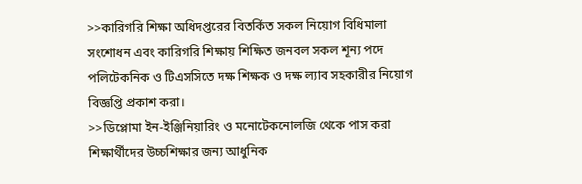>>কারিগরি শিক্ষা অধিদপ্তরের বিতর্কিত সকল নিয়োগ বিধিমালা সংশোধন এবং কারিগরি শিক্ষায় শিক্ষিত জনবল সকল শূন্য পদে পলিটেকনিক ও টিএসসিতে দক্ষ শিক্ষক ও দক্ষ ল্যাব সহকারীর নিয়োগ বিজ্ঞপ্তি প্রকাশ করা।
>>ডিপ্লোমা ইন-ইঞ্জিনিয়ারিং ও মনোটেকনোলজি থেকে পাস করা শিক্ষার্থীদের উচ্চশিক্ষার জন্য আধুনিক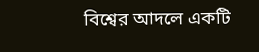বিশ্বের আদলে একটি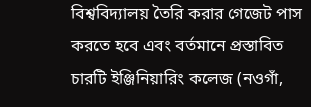বিশ্ববিদ্যালয় তৈরি করার গেজেট পাস করতে হবে এবং বর্তমানে প্রস্তাবিত চারটি ইঞ্জিনিয়ারিং কলেজ (নওগাঁ,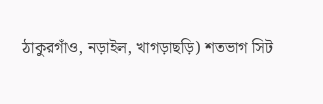ঠাকুরগাঁও, নড়াইল, খাগড়াছড়ি) শতভাগ সিট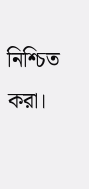নিশ্চিত করা।